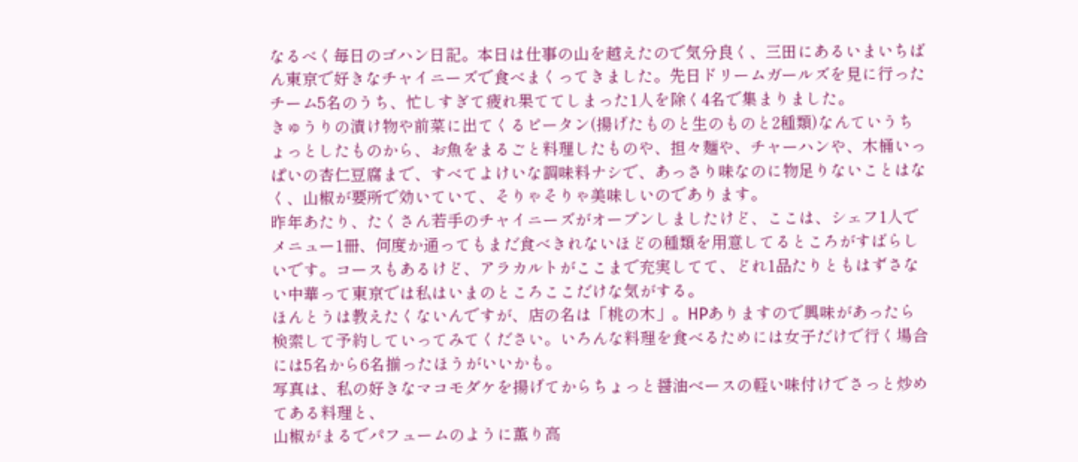なるべく毎日のゴハン日記。本日は仕事の山を越えたので気分良く、三田にあるいまいちばん東京で好きなチャイニーズで食べまくってきました。先日ドリームガールズを見に行ったチーム5名のうち、忙しすぎて疲れ果ててしまった1人を除く4名で集まりました。
きゅうりの漬け物や前菜に出てくるピータン(揚げたものと生のものと2種類)なんていうちょっとしたものから、お魚をまるごと料理したものや、担々麺や、チャーハンや、木桶いっぱいの杏仁豆腐まで、すべてよけいな調味料ナシで、あっさり味なのに物足りないことはなく、山椒が要所で効いていて、そりゃそりゃ美味しいのであります。
昨年あたり、たくさん若手のチャイニーズがオープンしましたけど、ここは、シェフ1人でメニュー1冊、何度か通ってもまだ食べきれないほどの種類を用意してるところがすばらしいです。コースもあるけど、アラカルトがここまで充実してて、どれ1品たりともはずさない中華って東京では私はいまのところここだけな気がする。
ほんとうは教えたくないんですが、店の名は「桃の木」。HPありますので興味があったら検索して予約していってみてください。いろんな料理を食べるためには女子だけで行く場合には5名から6名揃ったほうがいいかも。
写真は、私の好きなマコモダケを揚げてからちょっと醤油ベースの軽い味付けでさっと炒めてある料理と、
山椒がまるでパフュームのように薫り高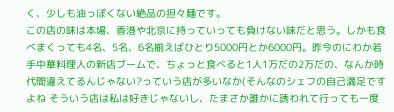く、少しも油っぽくない絶品の担々麺です。
この店の味は本場、香港や北京に持っていっても負けない味だと思う。しかも食べまくっても4名、5名、6名揃えばひとり5000円とか6000円。昨今のにわか若手中華料理人の新店ブームで、ちょっと食べると1人1万だの2万だの、なんか時代間違えてるんじゃない?っていう店が多いなか(そんなのシェフの自己満足ですよね そういう店は私は好きじゃないし、たまさか誰かに誘われて行っても一度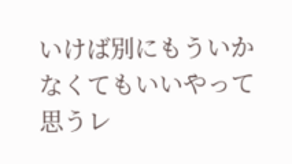いけば別にもういかなくてもいいやって思うレ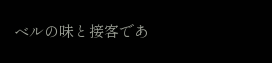ベルの味と接客であ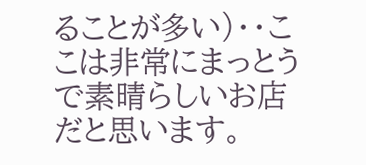ることが多い)・・ここは非常にまっとうで素晴らしいお店だと思います。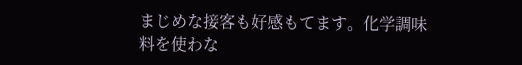まじめな接客も好感もてます。化学調味料を使わな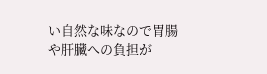い自然な味なので胃腸や肝臓への負担が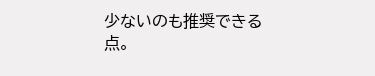少ないのも推奨できる点。